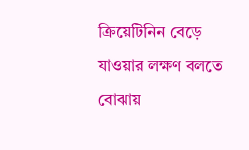ক্রিয়েটিনিন বেড়ে যাওয়ার লক্ষণ বলতে বোঝায়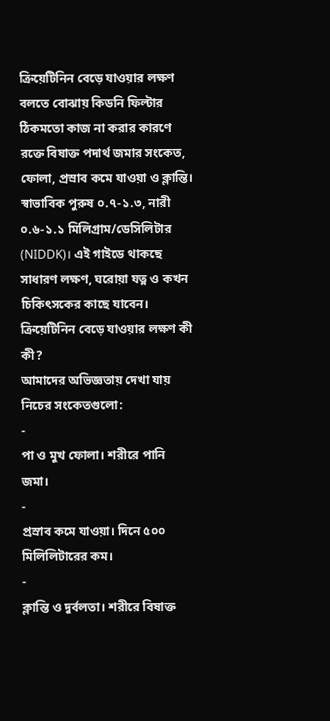ক্রিয়েটিনিন বেড়ে যাওয়ার লক্ষণ বলতে বোঝায় কিডনি ফিল্টার ঠিকমতো কাজ না করার কারণে রক্তে বিষাক্ত পদার্থ জমার সংকেত, ফোলা, প্রস্রাব কমে যাওয়া ও ক্লান্তি। স্বাভাবিক পুরুষ ০.৭-১.৩, নারী ০.৬-১.১ মিলিগ্রাম/ডেসিলিটার (NIDDK)। এই গাইডে থাকছে সাধারণ লক্ষণ, ঘরোয়া যত্ন ও কখন চিকিৎসকের কাছে যাবেন।
ক্রিয়েটিনিন বেড়ে যাওয়ার লক্ষণ কী কী?
আমাদের অভিজ্ঞতায় দেখা যায় নিচের সংকেতগুলো:
-
পা ও মুখ ফোলা। শরীরে পানি জমা।
-
প্রস্রাব কমে যাওয়া। দিনে ৫০০ মিলিলিটারের কম।
-
ক্লান্তি ও দুর্বলতা। শরীরে বিষাক্ত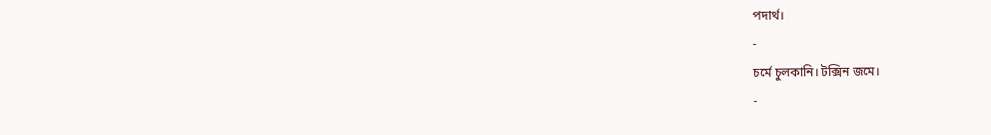পদার্থ।
-
চর্মে চুলকানি। টক্সিন জমে।
-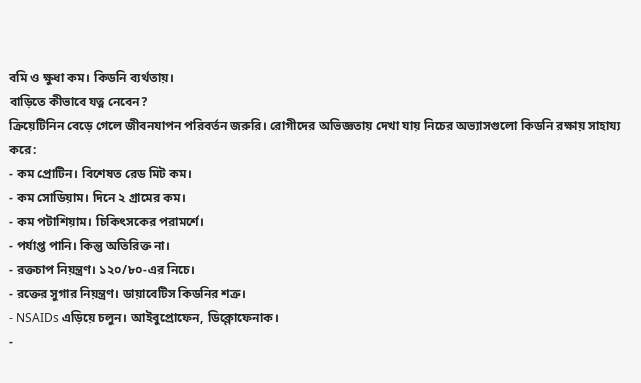বমি ও ক্ষুধা কম। কিডনি ব্যর্থতায়।
বাড়িতে কীভাবে যত্ন নেবেন?
ক্রিয়েটিনিন বেড়ে গেলে জীবনযাপন পরিবর্তন জরুরি। রোগীদের অভিজ্ঞতায় দেখা যায় নিচের অভ্যাসগুলো কিডনি রক্ষায় সাহায্য করে:
- কম প্রোটিন। বিশেষত রেড মিট কম।
- কম সোডিয়াম। দিনে ২ গ্রামের কম।
- কম পটাশিয়াম। চিকিৎসকের পরামর্শে।
- পর্যাপ্ত পানি। কিন্তু অতিরিক্ত না।
- রক্তচাপ নিয়ন্ত্রণ। ১২০/৮০-এর নিচে।
- রক্তের সুগার নিয়ন্ত্রণ। ডায়াবেটিস কিডনির শত্রু।
- NSAIDs এড়িয়ে চলুন। আইবুপ্রোফেন, ডিক্লোফেনাক।
-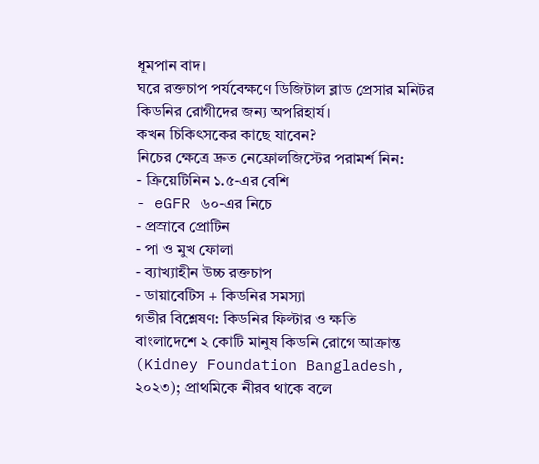ধূমপান বাদ।
ঘরে রক্তচাপ পর্যবেক্ষণে ডিজিটাল ব্লাড প্রেসার মনিটর কিডনির রোগীদের জন্য অপরিহার্য।
কখন চিকিৎসকের কাছে যাবেন?
নিচের ক্ষেত্রে দ্রুত নেফ্রোলজিস্টের পরামর্শ নিন:
- ক্রিয়েটিনিন ১.৫-এর বেশি
- eGFR ৬০-এর নিচে
- প্রস্রাবে প্রোটিন
- পা ও মুখ ফোলা
- ব্যাখ্যাহীন উচ্চ রক্তচাপ
- ডায়াবেটিস + কিডনির সমস্যা
গভীর বিশ্লেষণ: কিডনির ফিল্টার ও ক্ষতি
বাংলাদেশে ২ কোটি মানুষ কিডনি রোগে আক্রান্ত (Kidney Foundation Bangladesh, ২০২৩); প্রাথমিকে নীরব থাকে বলে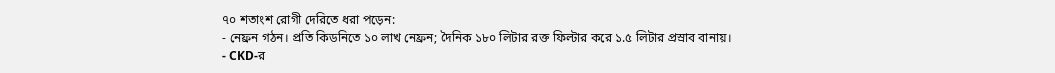৭০ শতাংশ রোগী দেরিতে ধরা পড়েন:
- নেফ্রন গঠন। প্রতি কিডনিতে ১০ লাখ নেফ্রন; দৈনিক ১৮০ লিটার রক্ত ফিল্টার করে ১.৫ লিটার প্রস্রাব বানায়।
- CKD-র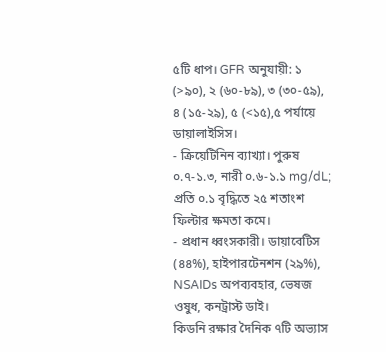৫টি ধাপ। GFR অনুযায়ী: ১ (>৯০), ২ (৬০-৮৯), ৩ (৩০-৫৯), ৪ (১৫-২৯), ৫ (<১৫),৫ পর্যায়ে ডায়ালাইসিস।
- ক্রিয়েটিনিন ব্যাখ্যা। পুরুষ ০.৭-১.৩, নারী ০.৬-১.১ mg/dL; প্রতি ০.১ বৃদ্ধিতে ২৫ শতাংশ ফিল্টার ক্ষমতা কমে।
- প্রধান ধ্বংসকারী। ডায়াবেটিস (৪৪%), হাইপারটেনশন (২৯%), NSAIDs অপব্যবহার, ভেষজ ওষুধ, কনট্রাস্ট ডাই।
কিডনি রক্ষার দৈনিক ৭টি অভ্যাস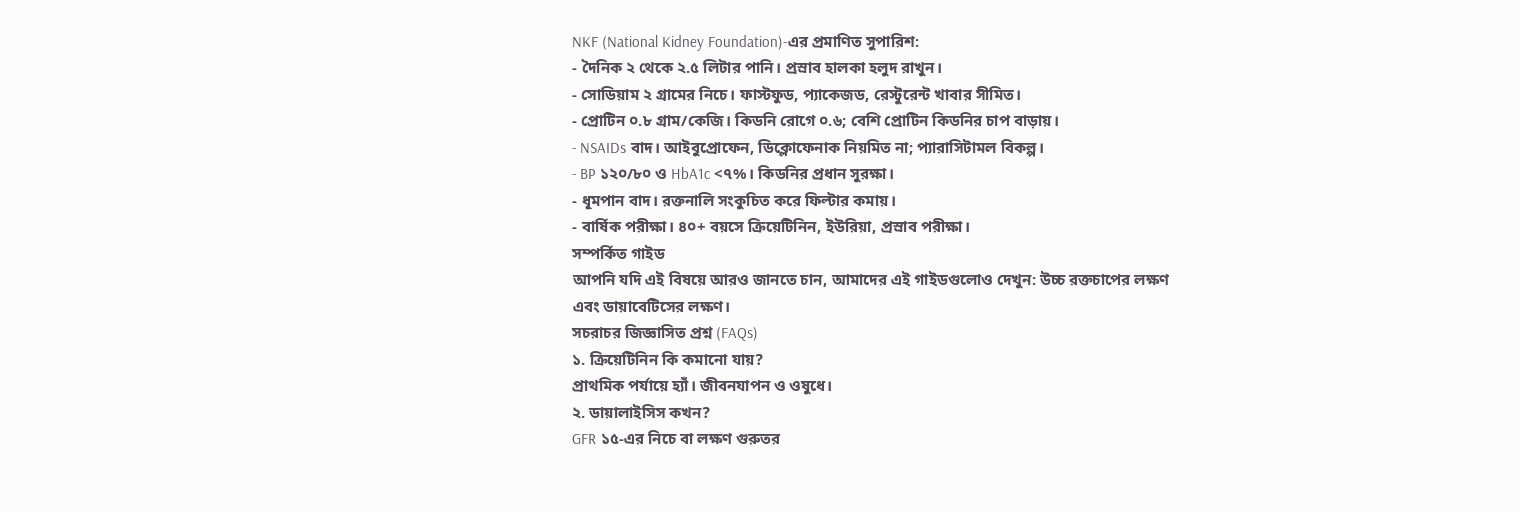NKF (National Kidney Foundation)-এর প্রমাণিত সুপারিশ:
- দৈনিক ২ থেকে ২.৫ লিটার পানি। প্রস্রাব হালকা হলুদ রাখুন।
- সোডিয়াম ২ গ্রামের নিচে। ফাস্টফুড, প্যাকেজড, রেস্টুরেন্ট খাবার সীমিত।
- প্রোটিন ০.৮ গ্রাম/কেজি। কিডনি রোগে ০.৬; বেশি প্রোটিন কিডনির চাপ বাড়ায়।
- NSAIDs বাদ। আইবুপ্রোফেন, ডিক্লোফেনাক নিয়মিত না; প্যারাসিটামল বিকল্প।
- BP ১২০/৮০ ও HbA1c <৭%। কিডনির প্রধান সুরক্ষা।
- ধূমপান বাদ। রক্তনালি সংকুচিত করে ফিল্টার কমায়।
- বার্ষিক পরীক্ষা। ৪০+ বয়সে ক্রিয়েটিনিন, ইউরিয়া, প্রস্রাব পরীক্ষা।
সম্পর্কিত গাইড
আপনি যদি এই বিষয়ে আরও জানতে চান, আমাদের এই গাইডগুলোও দেখুন: উচ্চ রক্তচাপের লক্ষণ এবং ডায়াবেটিসের লক্ষণ।
সচরাচর জিজ্ঞাসিত প্রশ্ন (FAQs)
১. ক্রিয়েটিনিন কি কমানো যায়?
প্রাথমিক পর্যায়ে হ্যাঁ। জীবনযাপন ও ওষুধে।
২. ডায়ালাইসিস কখন?
GFR ১৫-এর নিচে বা লক্ষণ গুরুতর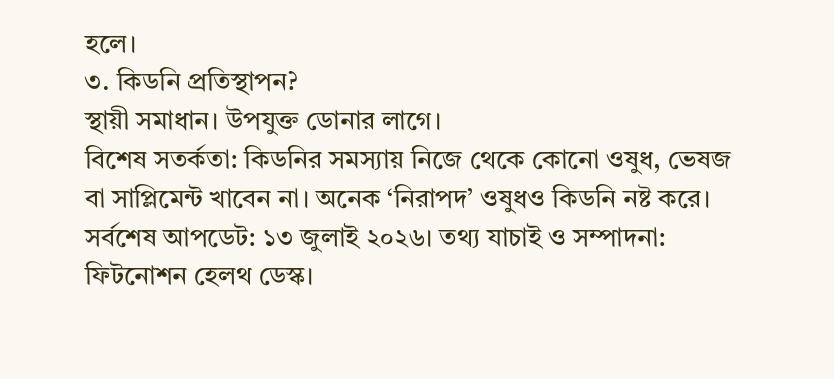হলে।
৩. কিডনি প্রতিস্থাপন?
স্থায়ী সমাধান। উপযুক্ত ডোনার লাগে।
বিশেষ সতর্কতা: কিডনির সমস্যায় নিজে থেকে কোনো ওষুধ, ভেষজ বা সাপ্লিমেন্ট খাবেন না। অনেক ‘নিরাপদ’ ওষুধও কিডনি নষ্ট করে।
সর্বশেষ আপডেট: ১৩ জুলাই ২০২৬। তথ্য যাচাই ও সম্পাদনা: ফিটনোশন হেলথ ডেস্ক।